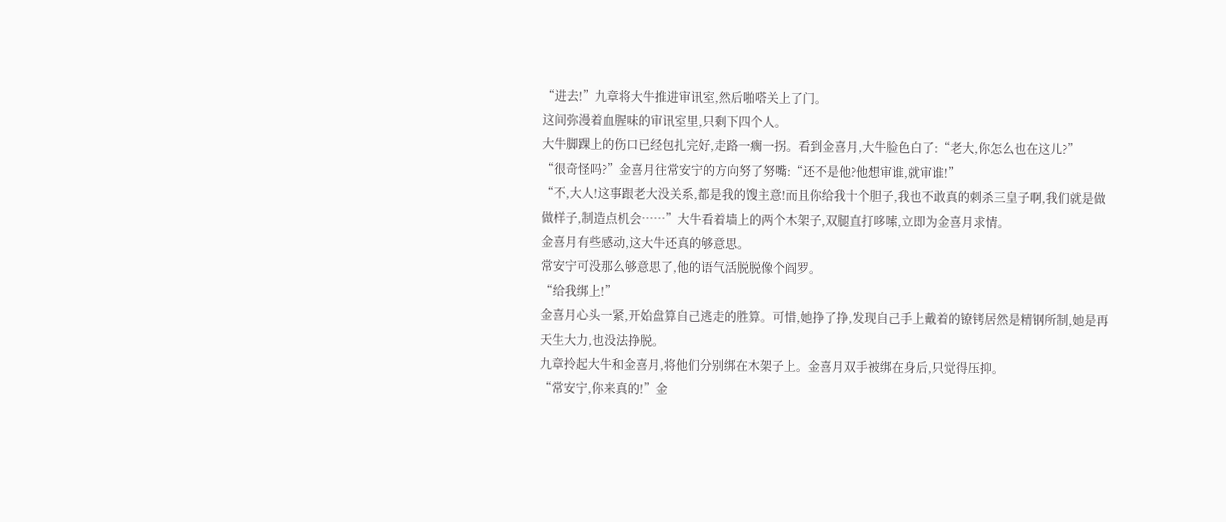“进去!”九章将大牛推进审讯室,然后啪嗒关上了门。
这间弥漫着血腥味的审讯室里,只剩下四个人。
大牛脚踝上的伤口已经包扎完好,走路一瘸一拐。看到金喜月,大牛脸色白了:“老大,你怎么也在这儿?”
“很奇怪吗?”金喜月往常安宁的方向努了努嘴:“还不是他?他想审谁,就审谁!”
“不,大人!这事跟老大没关系,都是我的馊主意!而且你给我十个胆子,我也不敢真的刺杀三皇子啊,我们就是做做样子,制造点机会……”大牛看着墙上的两个木架子,双腿直打哆嗦,立即为金喜月求情。
金喜月有些感动,这大牛还真的够意思。
常安宁可没那么够意思了,他的语气活脱脱像个阎罗。
“给我绑上!”
金喜月心头一紧,开始盘算自己逃走的胜算。可惜,她挣了挣,发现自己手上戴着的镣铐居然是精钢所制,她是再天生大力,也没法挣脱。
九章拎起大牛和金喜月,将他们分别绑在木架子上。金喜月双手被绑在身后,只觉得压抑。
“常安宁,你来真的!”金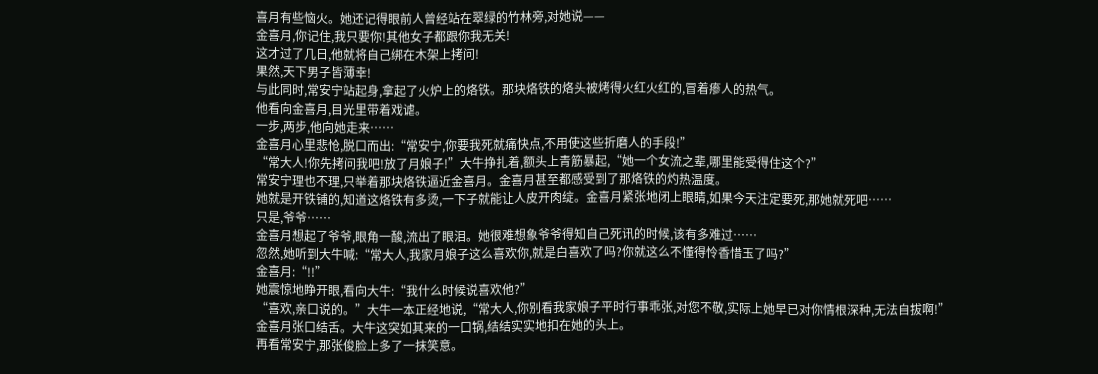喜月有些恼火。她还记得眼前人曾经站在翠绿的竹林旁,对她说——
金喜月,你记住,我只要你!其他女子都跟你我无关!
这才过了几日,他就将自己绑在木架上拷问!
果然,天下男子皆薄幸!
与此同时,常安宁站起身,拿起了火炉上的烙铁。那块烙铁的烙头被烤得火红火红的,冒着瘆人的热气。
他看向金喜月,目光里带着戏谑。
一步,两步,他向她走来……
金喜月心里悲怆,脱口而出:“常安宁,你要我死就痛快点,不用使这些折磨人的手段!”
“常大人!你先拷问我吧!放了月娘子!”大牛挣扎着,额头上青筋暴起,“她一个女流之辈,哪里能受得住这个?”
常安宁理也不理,只举着那块烙铁逼近金喜月。金喜月甚至都感受到了那烙铁的灼热温度。
她就是开铁铺的,知道这烙铁有多烫,一下子就能让人皮开肉绽。金喜月紧张地闭上眼睛,如果今天注定要死,那她就死吧……
只是,爷爷……
金喜月想起了爷爷,眼角一酸,流出了眼泪。她很难想象爷爷得知自己死讯的时候,该有多难过……
忽然,她听到大牛喊:“常大人,我家月娘子这么喜欢你,就是白喜欢了吗?你就这么不懂得怜香惜玉了吗?”
金喜月:“!!”
她震惊地睁开眼,看向大牛:“我什么时候说喜欢他?”
“喜欢,亲口说的。”大牛一本正经地说,“常大人,你别看我家娘子平时行事乖张,对您不敬,实际上她早已对你情根深种,无法自拔啊!”
金喜月张口结舌。大牛这突如其来的一口锅,结结实实地扣在她的头上。
再看常安宁,那张俊脸上多了一抹笑意。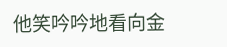他笑吟吟地看向金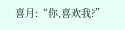喜月:“你,喜欢我?”